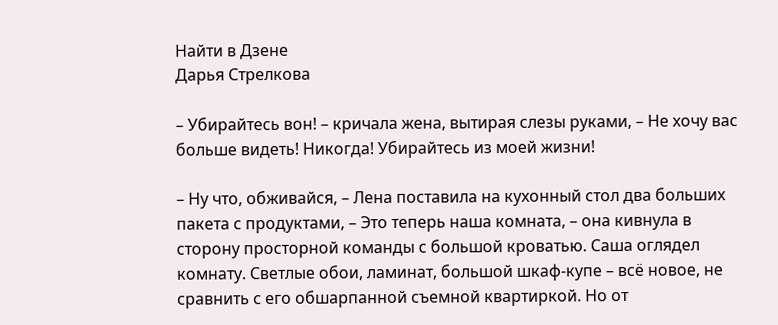Найти в Дзене
Дарья Стрелкова

– Убирайтесь вон! – кричала жена, вытирая слезы руками, – Не хочу вас больше видеть! Никогда! Убирайтесь из моей жизни!

– Ну что, обживайся, – Лена поставила на кухонный стол два больших пакета с продуктами, – Это теперь наша комната, – она кивнула в сторону просторной команды с большой кроватью. Саша оглядел комнату. Светлые обои, ламинат, большой шкаф-купе – всё новое, не сравнить с его обшарпанной съемной квартиркой. Но от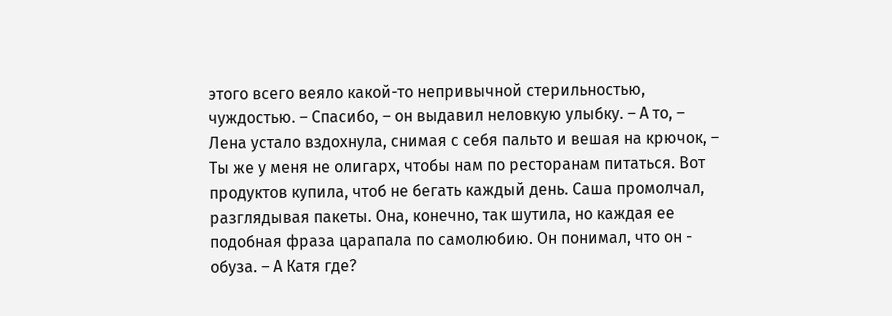этого всего веяло какой-то непривычной стерильностью, чуждостью. – Спасибо, – он выдавил неловкую улыбку. – А то, – Лена устало вздохнула, снимая с себя пальто и вешая на крючок, – Ты же у меня не олигарх, чтобы нам по ресторанам питаться. Вот продуктов купила, чтоб не бегать каждый день. Саша промолчал, разглядывая пакеты. Она, конечно, так шутила, но каждая ее подобная фраза царапала по самолюбию. Он понимал, что он - обуза. – А Катя где?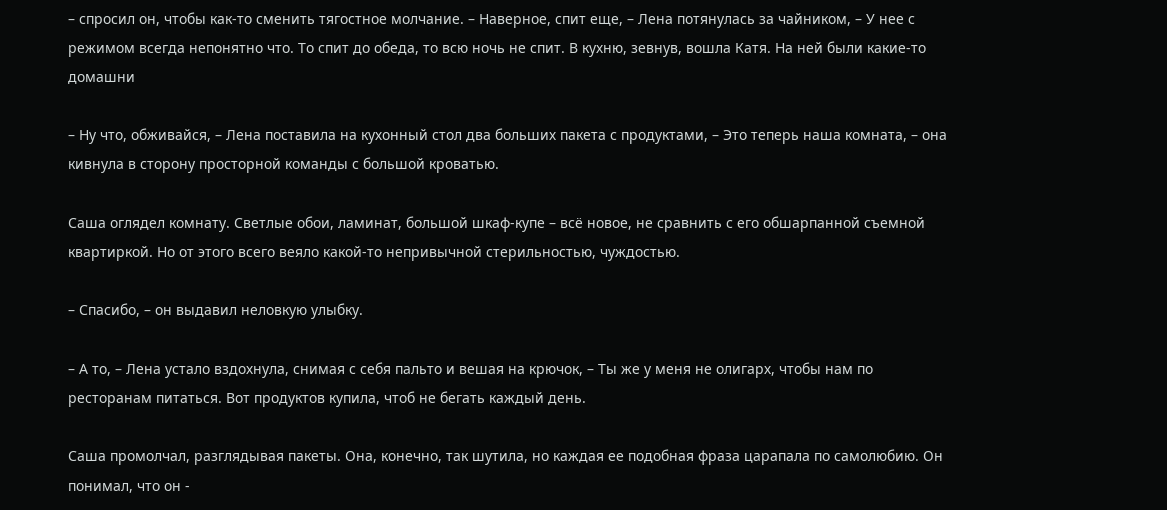– спросил он, чтобы как-то сменить тягостное молчание. – Наверное, спит еще, – Лена потянулась за чайником, – У нее с режимом всегда непонятно что. То спит до обеда, то всю ночь не спит. В кухню, зевнув, вошла Катя. На ней были какие-то домашни

– Ну что, обживайся, – Лена поставила на кухонный стол два больших пакета с продуктами, – Это теперь наша комната, – она кивнула в сторону просторной команды с большой кроватью.

Саша оглядел комнату. Светлые обои, ламинат, большой шкаф-купе – всё новое, не сравнить с его обшарпанной съемной квартиркой. Но от этого всего веяло какой-то непривычной стерильностью, чуждостью.

– Спасибо, – он выдавил неловкую улыбку.

– А то, – Лена устало вздохнула, снимая с себя пальто и вешая на крючок, – Ты же у меня не олигарх, чтобы нам по ресторанам питаться. Вот продуктов купила, чтоб не бегать каждый день.

Саша промолчал, разглядывая пакеты. Она, конечно, так шутила, но каждая ее подобная фраза царапала по самолюбию. Он понимал, что он -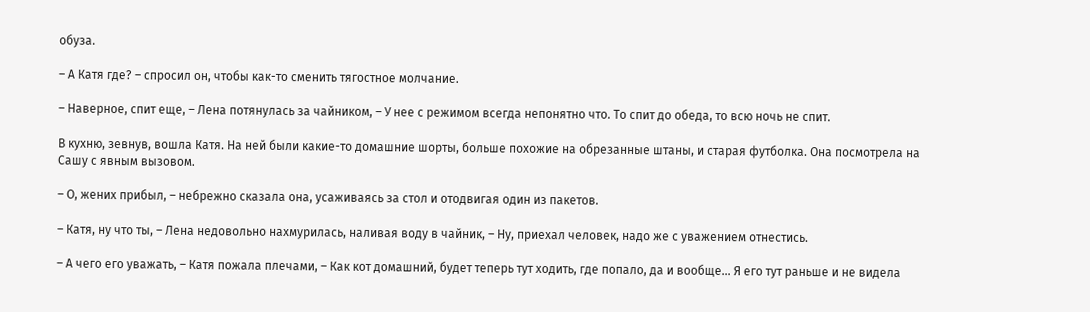обуза.

– А Катя где? – спросил он, чтобы как-то сменить тягостное молчание.

– Наверное, спит еще, – Лена потянулась за чайником, – У нее с режимом всегда непонятно что. То спит до обеда, то всю ночь не спит.

В кухню, зевнув, вошла Катя. На ней были какие-то домашние шорты, больше похожие на обрезанные штаны, и старая футболка. Она посмотрела на Сашу с явным вызовом.

– О, жених прибыл, – небрежно сказала она, усаживаясь за стол и отодвигая один из пакетов.

– Катя, ну что ты, – Лена недовольно нахмурилась, наливая воду в чайник, – Ну, приехал человек, надо же с уважением отнестись.

– А чего его уважать, – Катя пожала плечами, – Как кот домашний, будет теперь тут ходить, где попало, да и вообще… Я его тут раньше и не видела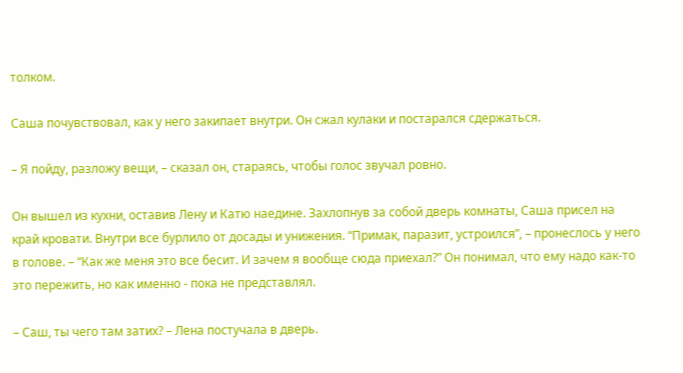толком.

Саша почувствовал, как у него закипает внутри. Он сжал кулаки и постарался сдержаться.

– Я пойду, разложу вещи, – сказал он, стараясь, чтобы голос звучал ровно.

Он вышел из кухни, оставив Лену и Катю наедине. Захлопнув за собой дверь комнаты, Саша присел на край кровати. Внутри все бурлило от досады и унижения. “Примак, паразит, устроился”, – пронеслось у него в голове. – “Как же меня это все бесит. И зачем я вообще сюда приехал?” Он понимал, что ему надо как-то это пережить, но как именно - пока не представлял.

– Саш, ты чего там затих? – Лена постучала в дверь.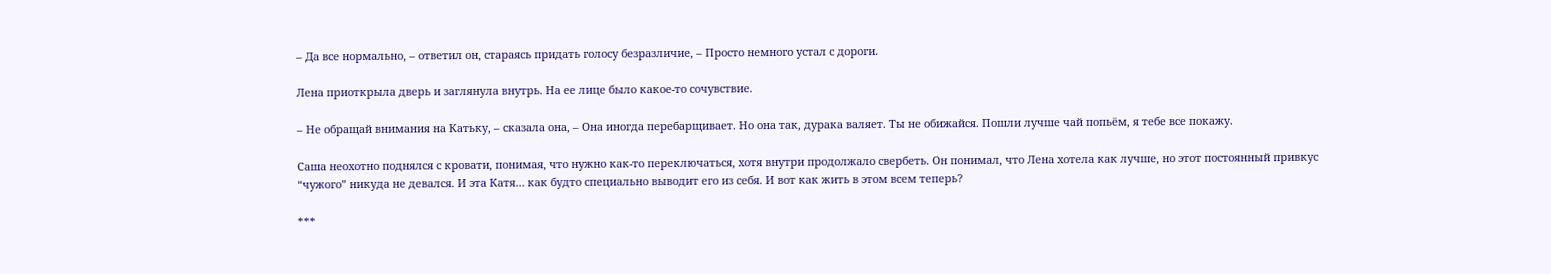– Да все нормально, – ответил он, стараясь придать голосу безразличие, – Просто немного устал с дороги.

Лена приоткрыла дверь и заглянула внутрь. На ее лице было какое-то сочувствие.

– Не обращай внимания на Катьку, – сказала она, – Она иногда перебарщивает. Но она так, дурака валяет. Ты не обижайся. Пошли лучше чай попьём, я тебе все покажу.

Саша неохотно поднялся с кровати, понимая, что нужно как-то переключаться, хотя внутри продолжало свербеть. Он понимал, что Лена хотела как лучше, но этот постоянный привкус “чужого” никуда не девался. И эта Катя… как будто специально выводит его из себя. И вот как жить в этом всем теперь?

***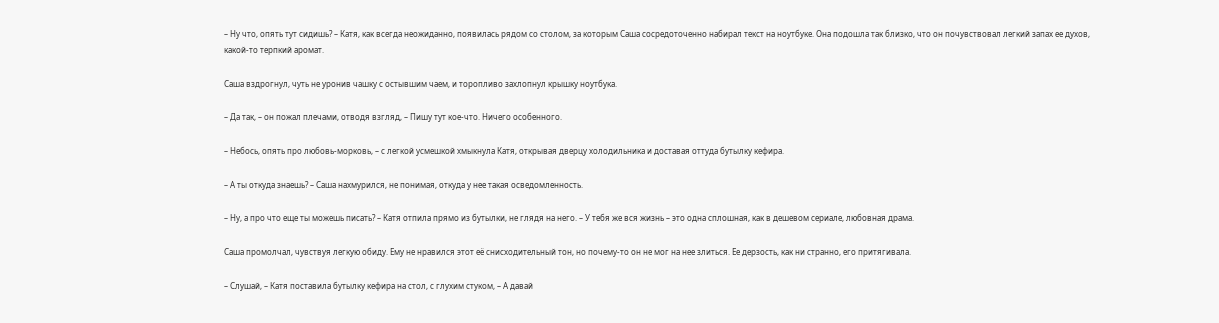– Ну что, опять тут сидишь? – Катя, как всегда неожиданно, появилась рядом со столом, за которым Саша сосредоточенно набирал текст на ноутбуке. Она подошла так близко, что он почувствовал легкий запах ее духов, какой-то терпкий аромат.

Саша вздрогнул, чуть не уронив чашку с остывшим чаем, и торопливо захлопнул крышку ноутбука.

– Да так, – он пожал плечами, отводя взгляд, – Пишу тут кое-что. Ничего особенного.

– Небось, опять про любовь-морковь, – с легкой усмешкой хмыкнула Катя, открывая дверцу холодильника и доставая оттуда бутылку кефира.

– А ты откуда знаешь? – Саша нахмурился, не понимая, откуда у нее такая осведомленность.

– Ну, а про что еще ты можешь писать? – Катя отпила прямо из бутылки, не глядя на него. – У тебя же вся жизнь – это одна сплошная, как в дешевом сериале, любовная драма.

Саша промолчал, чувствуя легкую обиду. Ему не нравился этот её снисходительный тон, но почему-то он не мог на нее злиться. Ее дерзость, как ни странно, его притягивала.

– Слушай, – Катя поставила бутылку кефира на стол, с глухим стуком, – А давай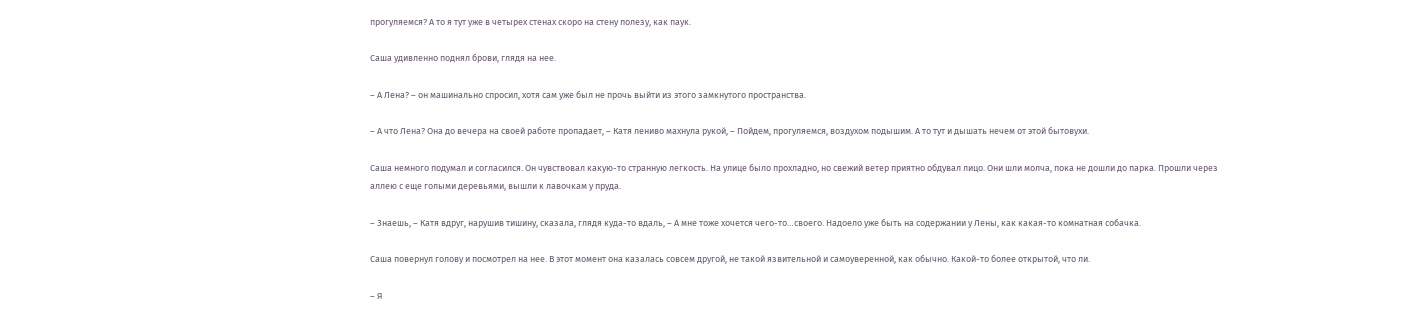прогуляемся? А то я тут уже в четырех стенах скоро на стену полезу, как паук.

Саша удивленно поднял брови, глядя на нее.

– А Лена? – он машинально спросил, хотя сам уже был не прочь выйти из этого замкнутого пространства.

– А что Лена? Она до вечера на своей работе пропадает, – Катя лениво махнула рукой, – Пойдем, прогуляемся, воздухом подышим. А то тут и дышать нечем от этой бытовухи.

Саша немного подумал и согласился. Он чувствовал какую-то странную легкость. На улице было прохладно, но свежий ветер приятно обдувал лицо. Они шли молча, пока не дошли до парка. Прошли через аллею с еще голыми деревьями, вышли к лавочкам у пруда.

– Знаешь, – Катя вдруг, нарушив тишину, сказала, глядя куда-то вдаль, – А мне тоже хочется чего-то…своего. Надоело уже быть на содержании у Лены, как какая-то комнатная собачка.

Саша повернул голову и посмотрел на нее. В этот момент она казалась совсем другой, не такой язвительной и самоуверенной, как обычно. Какой-то более открытой, что ли.

– Я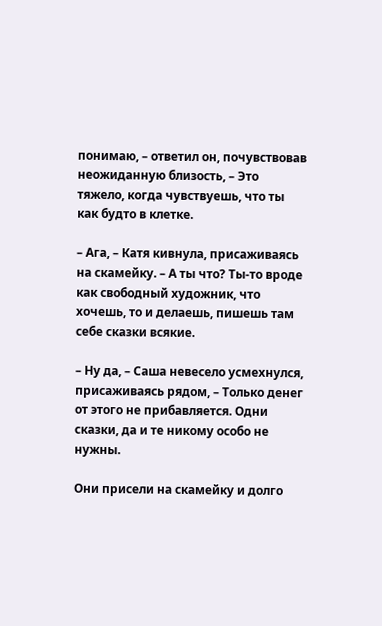понимаю, – ответил он, почувствовав неожиданную близость, – Это тяжело, когда чувствуешь, что ты как будто в клетке.

– Ага, – Катя кивнула, присаживаясь на скамейку. – А ты что? Ты-то вроде как свободный художник, что хочешь, то и делаешь, пишешь там себе сказки всякие.

– Ну да, – Саша невесело усмехнулся, присаживаясь рядом, – Только денег от этого не прибавляется. Одни сказки, да и те никому особо не нужны.

Они присели на скамейку и долго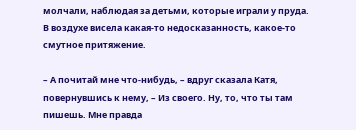молчали, наблюдая за детьми, которые играли у пруда. В воздухе висела какая-то недосказанность, какое-то смутное притяжение.

– А почитай мне что-нибудь, – вдруг сказала Катя, повернувшись к нему, – Из своего. Ну, то, что ты там пишешь. Мне правда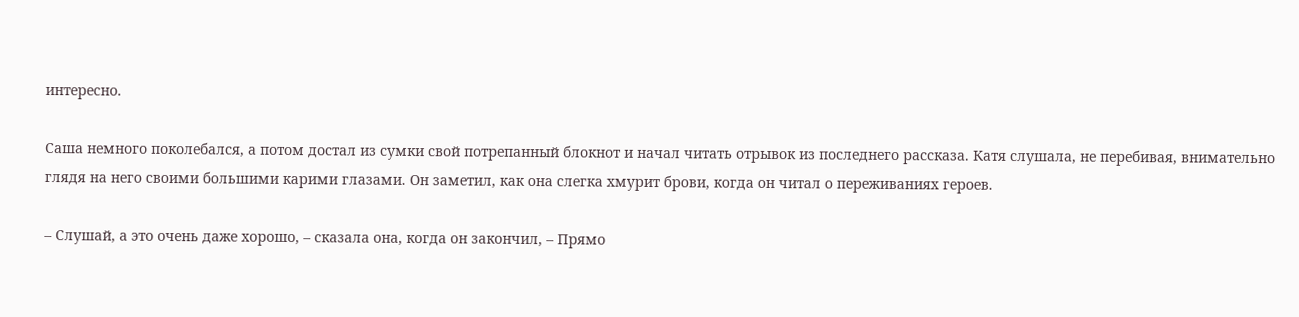интересно.

Саша немного поколебался, а потом достал из сумки свой потрепанный блокнот и начал читать отрывок из последнего рассказа. Катя слушала, не перебивая, внимательно глядя на него своими большими карими глазами. Он заметил, как она слегка хмурит брови, когда он читал о переживаниях героев.

– Слушай, а это очень даже хорошо, – сказала она, когда он закончил, – Прямо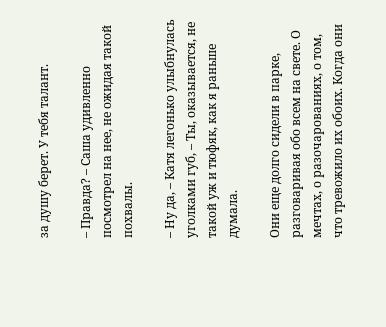за душу берет. У тебя талант.

– Правда? – Саша удивленно посмотрел на нее, не ожидая такой похвалы.

– Ну да, – Катя легонько улыбнулась уголками губ, – Ты, оказывается, не такой уж и тюфяк, как я раньше думала.

Они еще долго сидели в парке, разговаривая обо всем на свете. О мечтах, о разочарованиях, о том, что тревожило их обоих. Когда они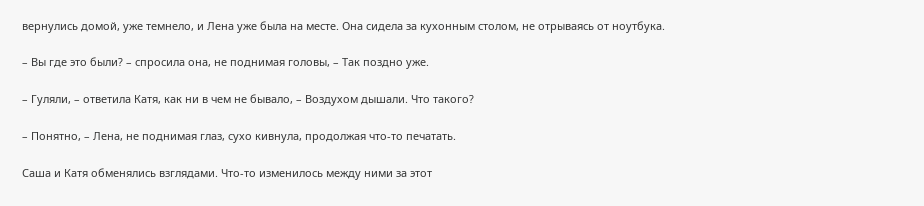вернулись домой, уже темнело, и Лена уже была на месте. Она сидела за кухонным столом, не отрываясь от ноутбука.

– Вы где это были? – спросила она, не поднимая головы, – Так поздно уже.

– Гуляли, – ответила Катя, как ни в чем не бывало, – Воздухом дышали. Что такого?

– Понятно, – Лена, не поднимая глаз, сухо кивнула, продолжая что-то печатать.

Саша и Катя обменялись взглядами. Что-то изменилось между ними за этот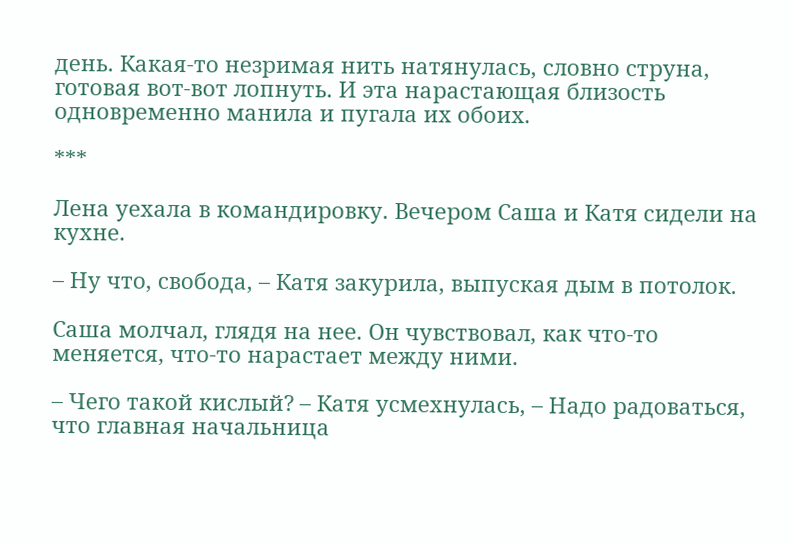день. Какая-то незримая нить натянулась, словно струна, готовая вот-вот лопнуть. И эта нарастающая близость одновременно манила и пугала их обоих.

***

Лена уехала в командировку. Вечером Саша и Катя сидели на кухне.

– Ну что, свобода, – Катя закурила, выпуская дым в потолок.

Саша молчал, глядя на нее. Он чувствовал, как что-то меняется, что-то нарастает между ними.

– Чего такой кислый? – Катя усмехнулась, – Надо радоваться, что главная начальница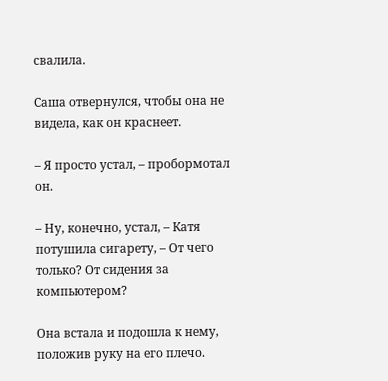свалила.

Саша отвернулся, чтобы она не видела, как он краснеет.

– Я просто устал, – пробормотал он.

– Ну, конечно, устал, – Катя потушила сигарету, – От чего только? От сидения за компьютером?

Она встала и подошла к нему, положив руку на его плечо.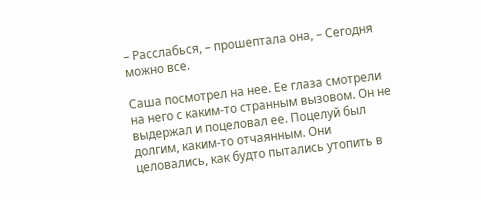– Расслабься, – прошептала она, – Сегодня можно все.

Саша посмотрел на нее. Ее глаза смотрели на него с каким-то странным вызовом. Он не выдержал и поцеловал ее. Поцелуй был долгим, каким-то отчаянным. Они целовались, как будто пытались утопить в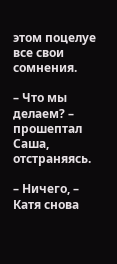этом поцелуе все свои сомнения.

– Что мы делаем? – прошептал Саша, отстраняясь.

– Ничего, – Катя снова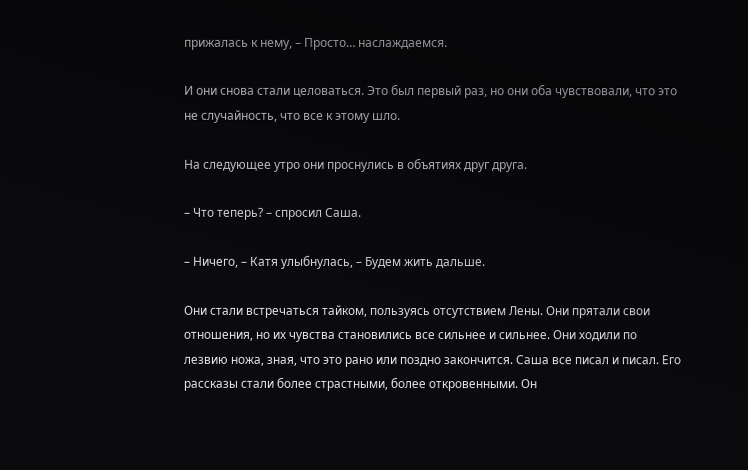прижалась к нему, – Просто… наслаждаемся.

И они снова стали целоваться. Это был первый раз, но они оба чувствовали, что это не случайность, что все к этому шло.

На следующее утро они проснулись в объятиях друг друга.

– Что теперь? – спросил Саша.

– Ничего, – Катя улыбнулась, – Будем жить дальше.

Они стали встречаться тайком, пользуясь отсутствием Лены. Они прятали свои отношения, но их чувства становились все сильнее и сильнее. Они ходили по лезвию ножа, зная, что это рано или поздно закончится. Саша все писал и писал. Его рассказы стали более страстными, более откровенными. Он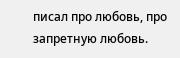писал про любовь, про запретную любовь.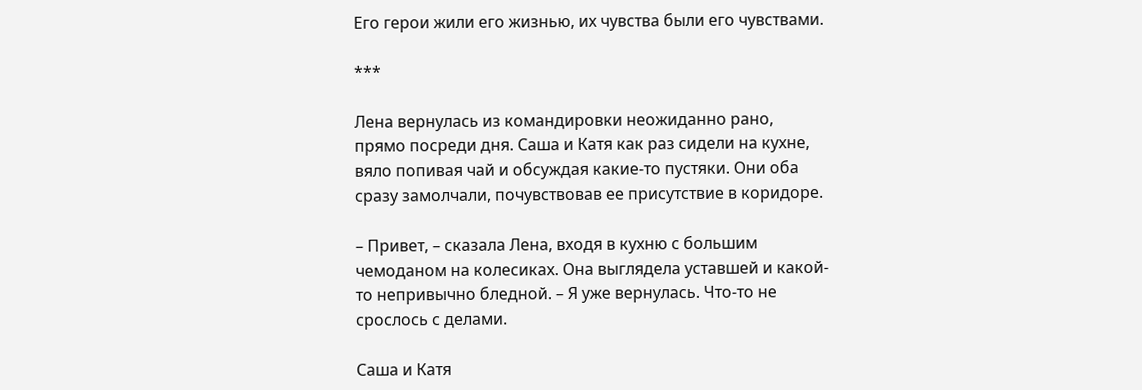Его герои жили его жизнью, их чувства были его чувствами.

***

Лена вернулась из командировки неожиданно рано, прямо посреди дня. Саша и Катя как раз сидели на кухне, вяло попивая чай и обсуждая какие-то пустяки. Они оба сразу замолчали, почувствовав ее присутствие в коридоре.

– Привет, – сказала Лена, входя в кухню с большим чемоданом на колесиках. Она выглядела уставшей и какой-то непривычно бледной. – Я уже вернулась. Что-то не срослось с делами.

Саша и Катя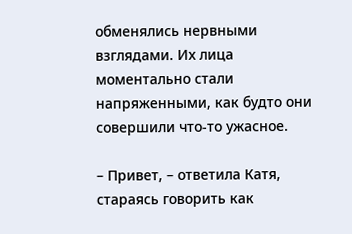обменялись нервными взглядами. Их лица моментально стали напряженными, как будто они совершили что-то ужасное.

– Привет, – ответила Катя, стараясь говорить как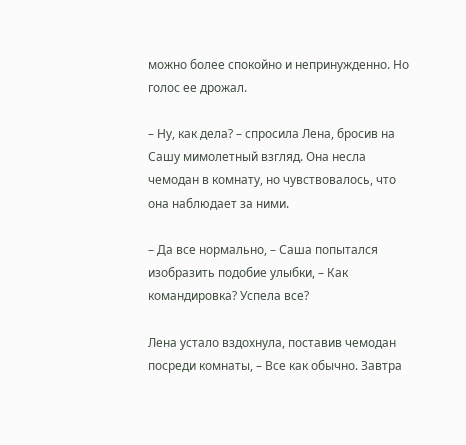можно более спокойно и непринужденно. Но голос ее дрожал.

– Ну, как дела? – спросила Лена, бросив на Сашу мимолетный взгляд. Она несла чемодан в комнату, но чувствовалось, что она наблюдает за ними.

– Да все нормально, – Саша попытался изобразить подобие улыбки, – Как командировка? Успела все?

Лена устало вздохнула, поставив чемодан посреди комнаты, – Все как обычно. Завтра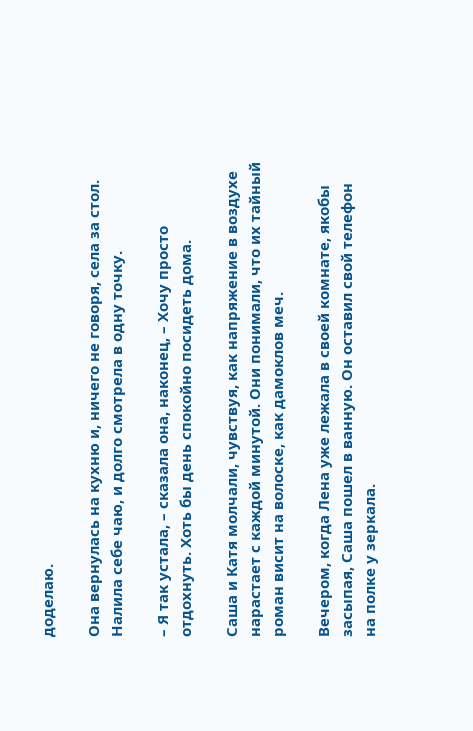доделаю.

Она вернулась на кухню и, ничего не говоря, села за стол. Налила себе чаю, и долго смотрела в одну точку.

– Я так устала, – сказала она, наконец, – Хочу просто отдохнуть. Хоть бы день спокойно посидеть дома.

Саша и Катя молчали, чувствуя, как напряжение в воздухе нарастает с каждой минутой. Они понимали, что их тайный роман висит на волоске, как дамоклов меч.

Вечером, когда Лена уже лежала в своей комнате, якобы засыпая, Саша пошел в ванную. Он оставил свой телефон на полке у зеркала.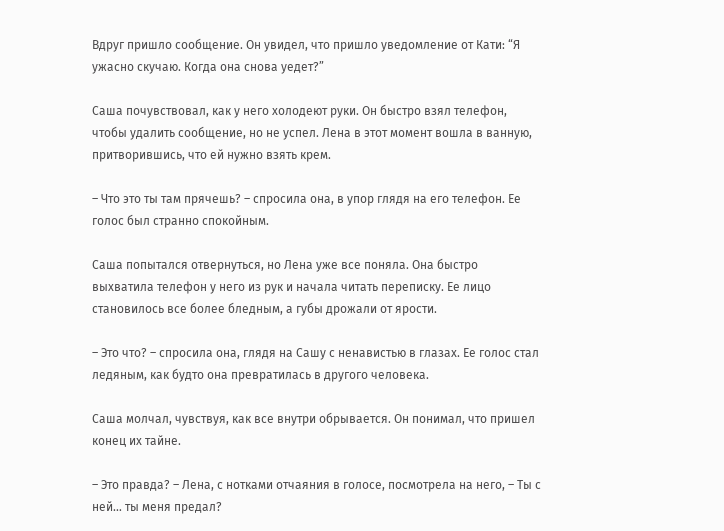Вдруг пришло сообщение. Он увидел, что пришло уведомление от Кати: “Я ужасно скучаю. Когда она снова уедет?”

Саша почувствовал, как у него холодеют руки. Он быстро взял телефон, чтобы удалить сообщение, но не успел. Лена в этот момент вошла в ванную, притворившись, что ей нужно взять крем.

– Что это ты там прячешь? – спросила она, в упор глядя на его телефон. Ее голос был странно спокойным.

Саша попытался отвернуться, но Лена уже все поняла. Она быстро выхватила телефон у него из рук и начала читать переписку. Ее лицо становилось все более бледным, а губы дрожали от ярости.

– Это что? – спросила она, глядя на Сашу с ненавистью в глазах. Ее голос стал ледяным, как будто она превратилась в другого человека.

Саша молчал, чувствуя, как все внутри обрывается. Он понимал, что пришел конец их тайне.

– Это правда? – Лена, с нотками отчаяния в голосе, посмотрела на него, – Ты с ней… ты меня предал?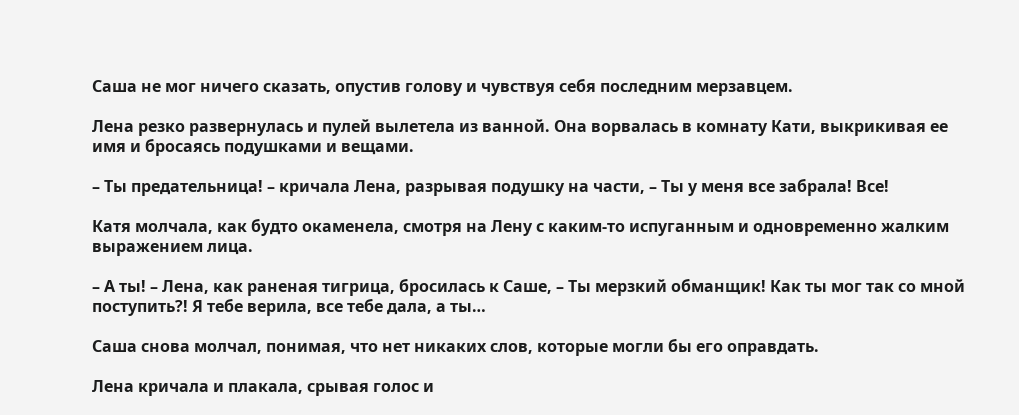Саша не мог ничего сказать, опустив голову и чувствуя себя последним мерзавцем.

Лена резко развернулась и пулей вылетела из ванной. Она ворвалась в комнату Кати, выкрикивая ее имя и бросаясь подушками и вещами.

– Ты предательница! – кричала Лена, разрывая подушку на части, – Ты у меня все забрала! Все!

Катя молчала, как будто окаменела, смотря на Лену с каким-то испуганным и одновременно жалким выражением лица.

– А ты! – Лена, как раненая тигрица, бросилась к Саше, – Ты мерзкий обманщик! Как ты мог так со мной поступить?! Я тебе верила, все тебе дала, а ты…

Саша снова молчал, понимая, что нет никаких слов, которые могли бы его оправдать.

Лена кричала и плакала, срывая голос и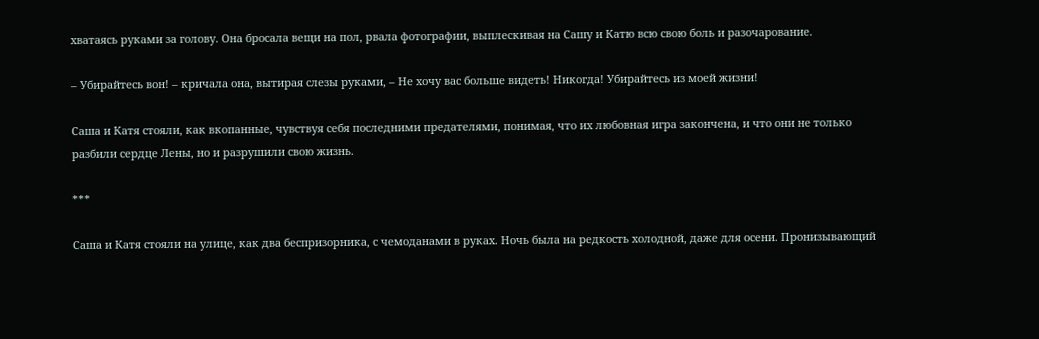хватаясь руками за голову. Она бросала вещи на пол, рвала фотографии, выплескивая на Сашу и Катю всю свою боль и разочарование.

– Убирайтесь вон! – кричала она, вытирая слезы руками, – Не хочу вас больше видеть! Никогда! Убирайтесь из моей жизни!

Саша и Катя стояли, как вкопанные, чувствуя себя последними предателями, понимая, что их любовная игра закончена, и что они не только разбили сердце Лены, но и разрушили свою жизнь.

***

Саша и Катя стояли на улице, как два беспризорника, с чемоданами в руках. Ночь была на редкость холодной, даже для осени. Пронизывающий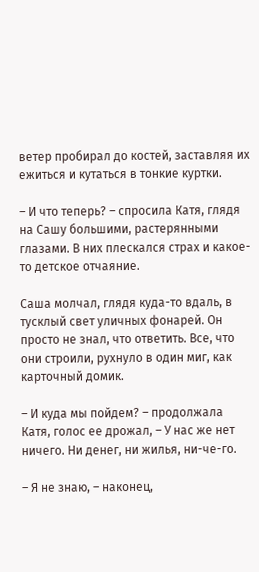ветер пробирал до костей, заставляя их ежиться и кутаться в тонкие куртки.

– И что теперь? – спросила Катя, глядя на Сашу большими, растерянными глазами. В них плескался страх и какое-то детское отчаяние.

Саша молчал, глядя куда-то вдаль, в тусклый свет уличных фонарей. Он просто не знал, что ответить. Все, что они строили, рухнуло в один миг, как карточный домик.

– И куда мы пойдем? – продолжала Катя, голос ее дрожал, – У нас же нет ничего. Ни денег, ни жилья, ни-че-го.

– Я не знаю, – наконец,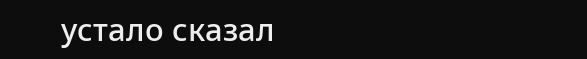устало сказал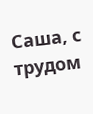Саша, с трудом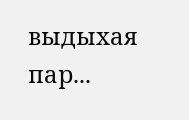выдыхая пар...